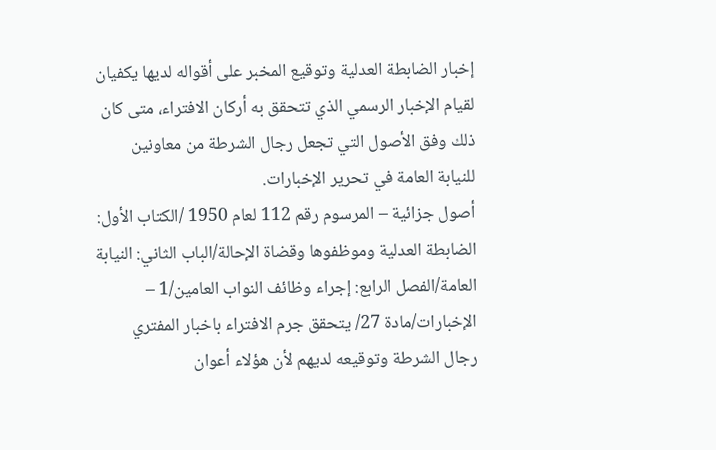إخبار الضابطة العدلية وتوقيع المخبر على أقواله لديها يكفيان لقيام الإخبار الرسمي الذي تتحقق به أركان الافتراء، متى كان ذلك وفق الأصول التي تجعل رجال الشرطة من معاونين للنيابة العامة في تحرير الإخبارات.
أصول جزائية – المرسوم رقم 112 لعام 1950 /الكتاب الأول: الضابطة العدلية وموظفوها وقضاة الإحالة/الباب الثاني: النيابة العامة/الفصل الرابع: إجراء وظائف النواب العامين/1 – الإخبارات/مادة 27/ يتحقق جرم الافتراء باخبار المفتري رجال الشرطة وتوقيعه لديهم لأن هؤلاء أعوان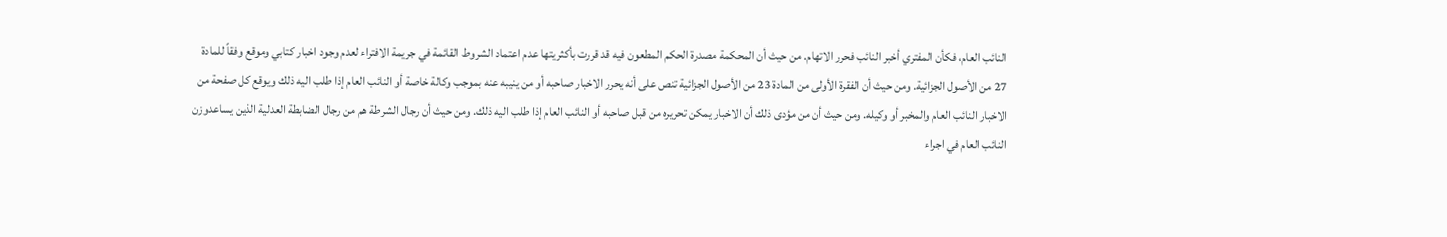النائب العام، فكأن المفتري أخبر النائب فحرر الاتهام. من حيث أن المحكمة مصدرة الحكم المطعون فيه قد قررت بأكثريتها عدم اعتماد الشروط القائمة في جريمة الافتراء لعدم وجود اخبار كتابي وموقع وفقاً للمادة 27 من الأصول الجزائية. ومن حيث أن الفقرة الأولى من المادة 23 من الأصول الجزائية تنص على أنه يحرر الاخبار صاحبه أو من ينيبه عنه بموجب وكالة خاصة أو النائب العام إذا طلب اليه ذلك ويوقع كل صفحة من الاخبار النائب العام والمخبر أو وكيله. ومن حيث أن من مؤدى ذلك أن الاخبار يمكن تحريره من قبل صاحبه أو النائب العام إذا طلب اليه ذلك. ومن حيث أن رجال الشرطة هم من رجال الضابطة العدلية الذين يساعدوزن النائب العام في اجراء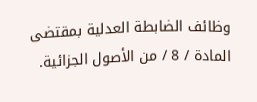وظائف الضابطة العدلية بمقتضى المادة / 8 / من الأصول الجزائية.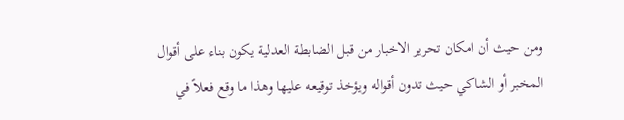ومن حيث أن امكان تحرير الاخبار من قبل الضابطة العدلية يكون بناء على أقوال المخبر أو الشاكي حيث تدون أقواله ويؤخذ توقيعه عليها وهذا ما وقع فعلاً في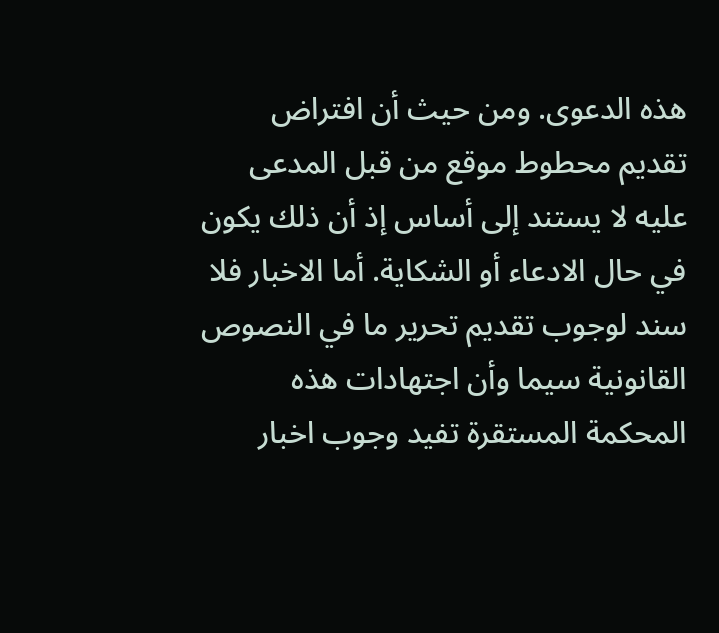هذه الدعوى. ومن حيث أن افتراض تقديم محطوط موقع من قبل المدعى عليه لا يستند إلى أساس إذ أن ذلك يكون في حال الادعاء أو الشكاية. أما الاخبار فلا سند لوجوب تقديم تحرير ما في النصوص القانونية سيما وأن اجتهادات هذه المحكمة المستقرة تفيد وجوب اخبار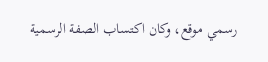رسمي موقع، وكان اكتساب الصفة الرسمية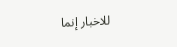للاخبار إنما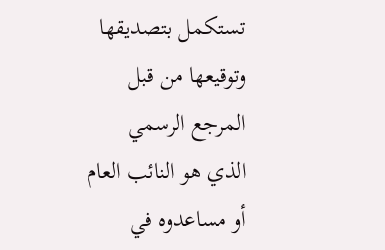تستكمل بتصديقها وتوقيعها من قبل المرجع الرسمي الذي هو النائب العام أو مساعدوه في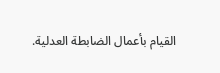القيام بأعمال الضابطة العدلية.